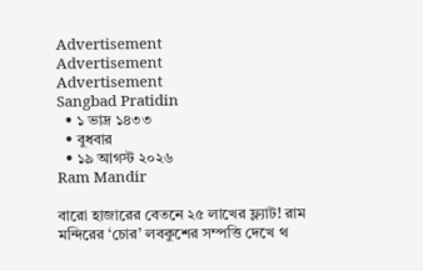Advertisement
Advertisement
Advertisement
Sangbad Pratidin
  • ১ ভাদ্র ১৪৩৩
  • বুধবার
  • ১৯ আগস্ট ২০২৬
Ram Mandir

বারো হাজারের বেতনে ২৫ লাখের ফ্ল্যাট! রাম মন্দিরের ‘চোর’ লবকুশের সম্পত্তি দেখে থ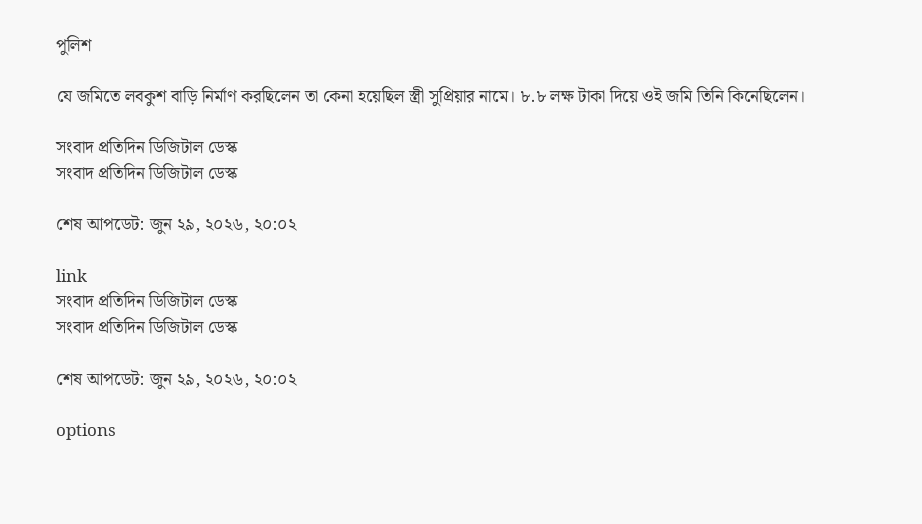পুলিশ

যে জমিতে লবকুশ বাড়ি নির্মাণ করছিলেন তা কেনা হয়েছিল স্ত্রী সুপ্রিয়ার নামে। ৮.৮ লক্ষ টাকা দিয়ে ওই জমি তিনি কিনেছিলেন।

সংবাদ প্রতিদিন ডিজিটাল ডেস্ক
সংবাদ প্রতিদিন ডিজিটাল ডেস্ক

শেষ আপডেট: জুন ২৯, ২০২৬, ২০:০২

link
সংবাদ প্রতিদিন ডিজিটাল ডেস্ক
সংবাদ প্রতিদিন ডিজিটাল ডেস্ক

শেষ আপডেট: জুন ২৯, ২০২৬, ২০:০২

options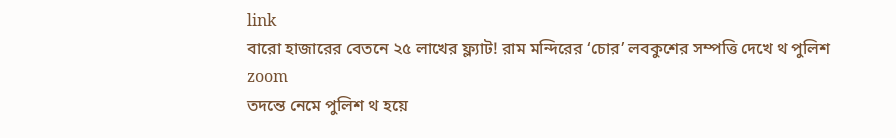link
বারো হাজারের বেতনে ২৫ লাখের ফ্ল্যাট! রাম মন্দিরের ‘চোর’ লবকুশের সম্পত্তি দেখে থ পুলিশ zoom
তদন্তে নেমে পুলিশ থ হয়ে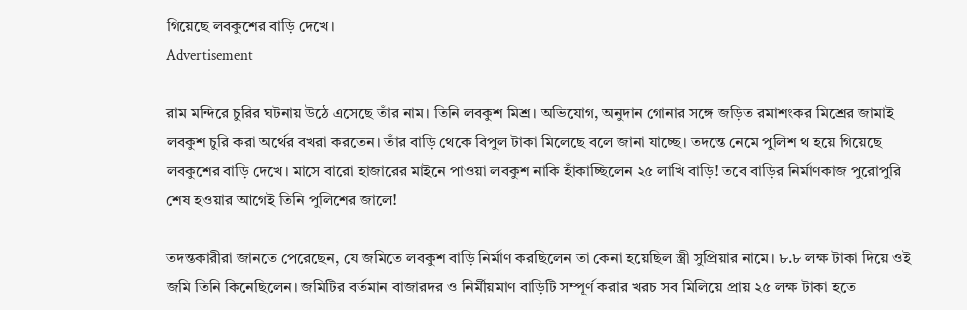গিয়েছে লবকুশের বাড়ি দেখে।
Advertisement

রাম মন্দিরে চুরির ঘটনায় উঠে এসেছে তাঁর নাম। তিনি লবকুশ মিশ্র। অভিযোগ, অনুদান গোনার সঙ্গে জড়িত রমাশংকর মিশ্রের জামাই লবকুশ চুরি করা অর্থের বখরা করতেন। তাঁর বাড়ি থেকে বিপুল টাকা মিলেছে বলে জানা যাচ্ছে। তদন্তে নেমে পুলিশ থ হয়ে গিয়েছে লবকুশের বাড়ি দেখে। মাসে বারো হাজারের মাইনে পাওয়া লবকুশ নাকি হাঁকাচ্ছিলেন ২৫ লাখি বাড়ি! তবে বাড়ির নির্মাণকাজ পুরোপুরি শেষ হওয়ার আগেই তিনি পুলিশের জালে!

তদন্তকারীরা জানতে পেরেছেন, যে জমিতে লবকুশ বাড়ি নির্মাণ করছিলেন তা কেনা হয়েছিল স্ত্রী সুপ্রিয়ার নামে। ৮.৮ লক্ষ টাকা দিয়ে ওই জমি তিনি কিনেছিলেন। জমিটির বর্তমান বাজারদর ও নির্মীয়মাণ বাড়িটি সম্পূর্ণ করার খরচ সব মিলিয়ে প্রায় ২৫ লক্ষ টাকা হতে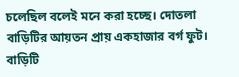চলেছিল বলেই মনে করা হচ্ছে। দোতলা বাড়িটির আয়তন প্রায় একহাজার বর্গ ফুট। বাড়িটি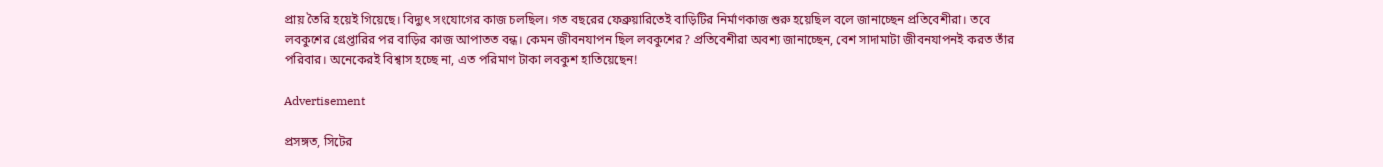প্রায় তৈরি হয়েই গিয়েছে। বিদ্যুৎ সংযোগের কাজ চলছিল। গত বছরের ফেব্রুয়ারিতেই বাড়িটির নির্মাণকাজ শুরু হয়েছিল বলে জানাচ্ছেন প্রতিবেশীরা। তবে লবকুশের গ্রেপ্তারির পর বাড়ির কাজ আপাতত বন্ধ। কেমন জীবনযাপন ছিল লবকুশের? প্রতিবেশীরা অবশ্য জানাচ্ছেন, বেশ সাদামাটা জীবনযাপনই করত তাঁর পরিবার। অনেকেরই বিশ্বাস হচ্ছে না, এত পরিমাণ টাকা লবকুশ হাতিয়েছেন!

Advertisement

প্রসঙ্গত, সিটের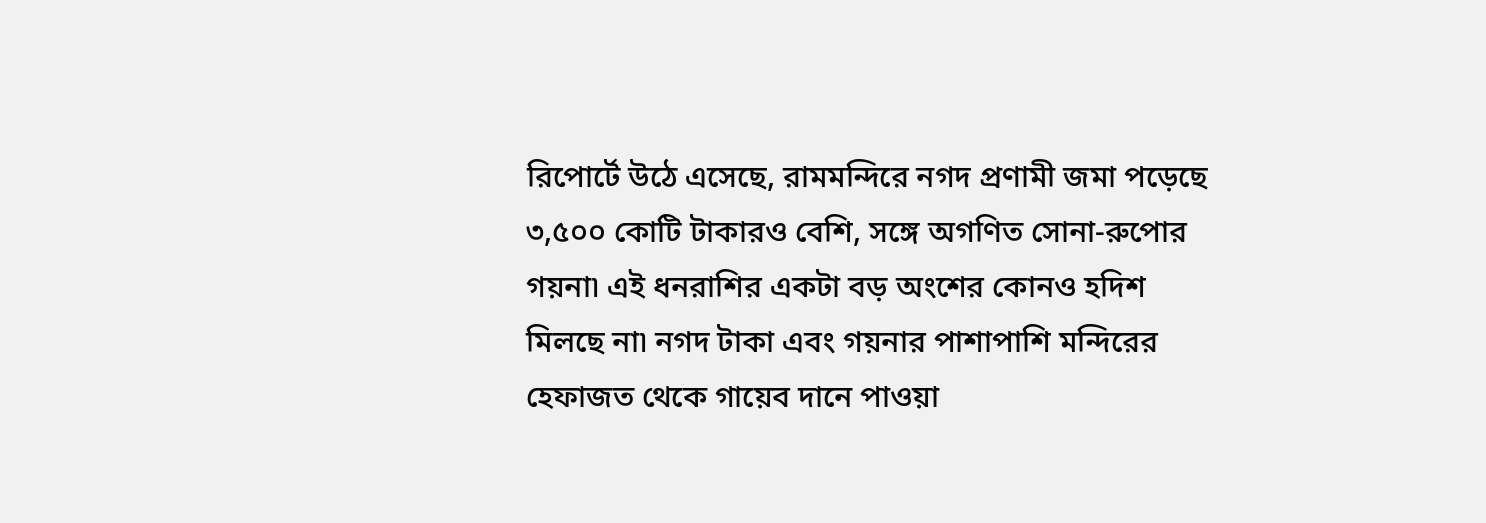রিপোর্টে উঠে এসেছে, রামমন্দিরে নগদ প্রণামী জমা পড়েছে ৩,৫০০ কোটি টাকারও বেশি, সঙ্গে অগণিত সোনা-রুপোর গয়না৷ এই ধনরাশির একটা বড় অংশের কোনও হদিশ মিলছে না৷ নগদ টাকা এবং গয়নার পাশাপাশি মন্দিরের হেফাজত থেকে গায়েব দানে পাওয়া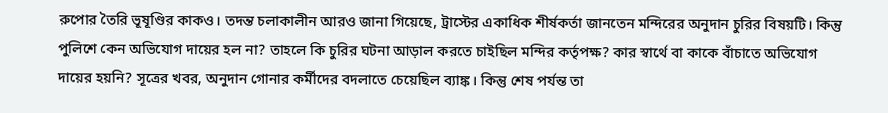রুপোর তৈরি ভূষূণ্ডির কাকও। তদন্ত চলাকালীন আরও জানা গিয়েছে, ট্রাস্টের একাধিক শীর্ষকর্তা জানতেন মন্দিরের অনুদান চুরির বিষয়টি। কিন্তু পুলিশে কেন অভিযোগ দায়ের হল না? তাহলে কি চুরির ঘটনা আড়াল করতে চাইছিল মন্দির কর্তৃপক্ষ? কার স্বার্থে বা কাকে বাঁচাতে অভিযোগ দায়ের হয়নি? সূত্রের খবর, অনুদান গোনার কর্মীদের বদলাতে চেয়েছিল ব্যাঙ্ক। কিন্তু শেষ পর্যন্ত তা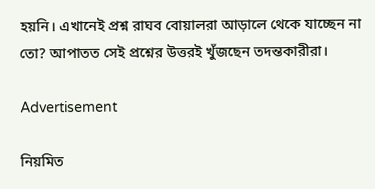হয়নি। এখানেই প্রশ্ন রাঘব বোয়ালরা আড়ালে থেকে যাচ্ছেন না তো? আপাতত সেই প্রশ্নের উত্তরই খুঁজছেন তদন্তকারীরা।

Advertisement

নিয়মিত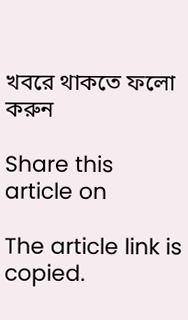খবরে থাকতে ফলো করুন

Share this article on

The article link is copied.